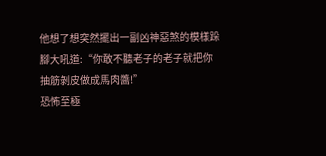他想了想突然擺出一副凶神惡煞的模樣跺腳大吼道:“你敢不聽老子的老子就把你抽筋剝皮做成馬肉醬!”
恐怖至極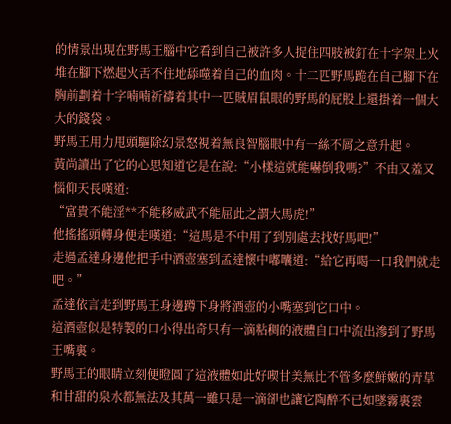的情景出現在野馬王腦中它看到自己被許多人捉住四肢被釘在十字架上火堆在腳下燃起火舌不住地舔噬着自己的血肉。十二匹野馬跪在自己腳下在胸前劃着十字喃喃祈禱着其中一匹賊眉鼠眼的野馬的屁股上還掛着一個大大的錢袋。
野馬王用力甩頭驅除幻景怒視着無良智腦眼中有一絲不屑之意升起。
黃尚讀出了它的心思知道它是在說:“小樣這就能嚇倒我嗎?”不由又羞又惱仰天長嘆道:
“富貴不能淫**不能移威武不能屈此之謂大馬虎!”
他搖搖頭轉身便走嘆道:“這馬是不中用了到別處去找好馬吧!”
走過孟達身邊他把手中酒壺塞到孟達懷中嘟囔道:“給它再喝一口我們就走吧。”
孟達依言走到野馬王身邊蹲下身將酒壺的小嘴塞到它口中。
這酒壺似是特製的口小得出奇只有一滴粘稠的液體自口中流出滲到了野馬王嘴裏。
野馬王的眼睛立刻便瞪圓了這液體如此好喫甘美無比不管多麼鮮嫩的青草和甘甜的泉水都無法及其萬一雖只是一滴卻也讓它陶醉不已如墜霧裏雲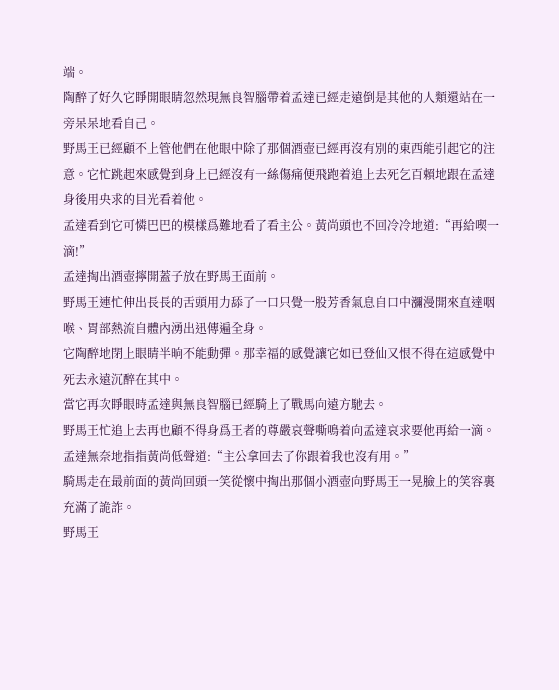端。
陶醉了好久它睜開眼睛忽然現無良智腦帶着孟達已經走遠倒是其他的人類還站在一旁呆呆地看自己。
野馬王已經顧不上管他們在他眼中除了那個酒壺已經再沒有別的東西能引起它的注意。它忙跳起來感覺到身上已經沒有一絲傷痛便飛跑着追上去死乞百賴地跟在孟達身後用央求的目光看着他。
孟達看到它可憐巴巴的模樣爲難地看了看主公。黃尚頭也不回冷冷地道:“再給喫一滴!”
孟達掏出酒壺擰開蓋子放在野馬王面前。
野馬王連忙伸出長長的舌頭用力舔了一口只覺一股芳香氣息自口中瀰漫開來直達咽喉、胃部熱流自體內湧出迅傳遍全身。
它陶醉地閉上眼睛半晌不能動彈。那幸福的感覺讓它如已登仙又恨不得在這感覺中死去永遠沉醉在其中。
當它再次睜眼時孟達與無良智腦已經騎上了戰馬向遠方馳去。
野馬王忙追上去再也顧不得身爲王者的尊嚴哀聲嘶鳴着向孟達哀求要他再給一滴。
孟達無奈地指指黃尚低聲道:“主公拿回去了你跟着我也沒有用。”
騎馬走在最前面的黃尚回頭一笑從懷中掏出那個小酒壺向野馬王一晃臉上的笑容裏充滿了詭詐。
野馬王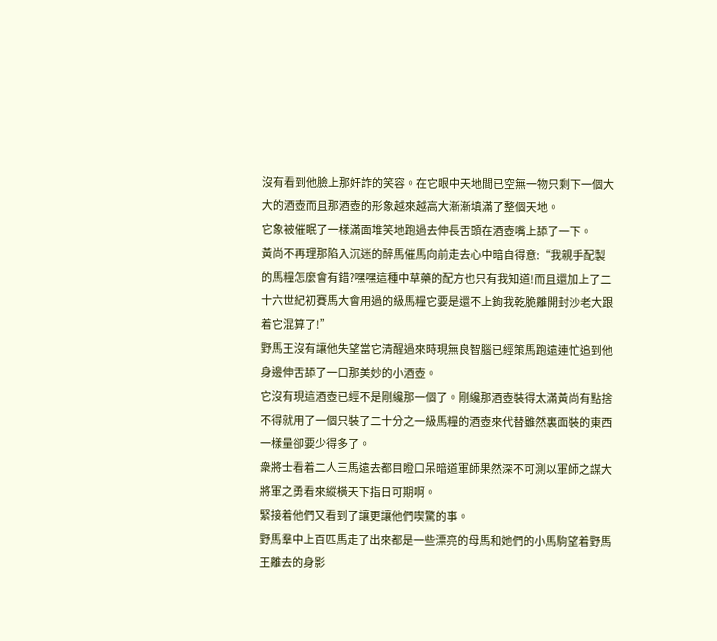沒有看到他臉上那奸詐的笑容。在它眼中天地間已空無一物只剩下一個大大的酒壺而且那酒壺的形象越來越高大漸漸填滿了整個天地。
它象被催眠了一樣滿面堆笑地跑過去伸長舌頭在酒壺嘴上舔了一下。
黃尚不再理那陷入沉迷的醉馬催馬向前走去心中暗自得意:“我親手配製的馬糧怎麼會有錯?嘿嘿這種中草藥的配方也只有我知道!而且還加上了二十六世紀初賽馬大會用過的級馬糧它要是還不上鉤我乾脆離開封沙老大跟着它混算了!”
野馬王沒有讓他失望當它清醒過來時現無良智腦已經策馬跑遠連忙追到他身邊伸舌舔了一口那美妙的小酒壺。
它沒有現這酒壺已經不是剛纔那一個了。剛纔那酒壺裝得太滿黃尚有點捨不得就用了一個只裝了二十分之一級馬糧的酒壺來代替雖然裏面裝的東西一樣量卻要少得多了。
衆將士看着二人三馬遠去都目瞪口呆暗道軍師果然深不可測以軍師之謀大將軍之勇看來縱橫天下指日可期啊。
緊接着他們又看到了讓更讓他們喫驚的事。
野馬羣中上百匹馬走了出來都是一些漂亮的母馬和她們的小馬駒望着野馬王離去的身影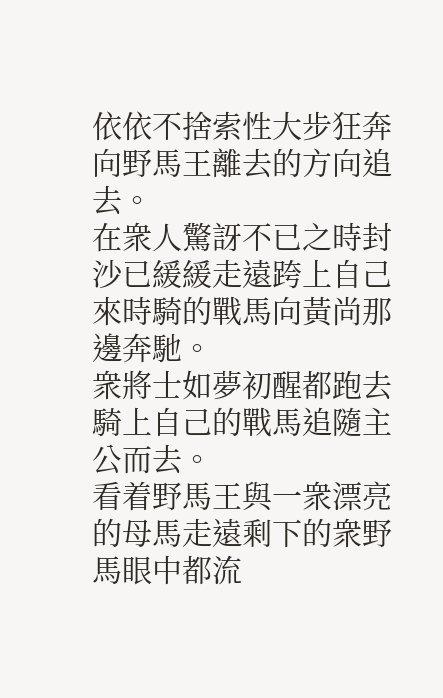依依不捨索性大步狂奔向野馬王離去的方向追去。
在衆人驚訝不已之時封沙已緩緩走遠跨上自己來時騎的戰馬向黃尚那邊奔馳。
衆將士如夢初醒都跑去騎上自己的戰馬追隨主公而去。
看着野馬王與一衆漂亮的母馬走遠剩下的衆野馬眼中都流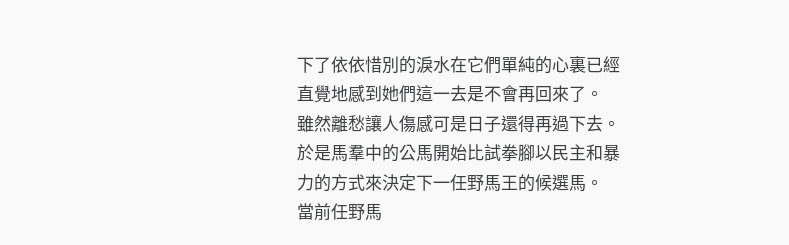下了依依惜別的淚水在它們單純的心裏已經直覺地感到她們這一去是不會再回來了。
雖然離愁讓人傷感可是日子還得再過下去。於是馬羣中的公馬開始比試拳腳以民主和暴力的方式來決定下一任野馬王的候選馬。
當前任野馬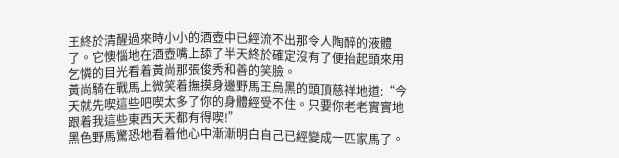王終於清醒過來時小小的酒壺中已經流不出那令人陶醉的液體了。它懊惱地在酒壺嘴上舔了半天終於確定沒有了便抬起頭來用乞憐的目光看着黃尚那張俊秀和善的笑臉。
黃尚騎在戰馬上微笑着撫摸身邊野馬王烏黑的頭頂慈祥地道:“今天就先喫這些吧喫太多了你的身體經受不住。只要你老老實實地跟着我這些東西天天都有得喫!”
黑色野馬驚恐地看着他心中漸漸明白自己已經變成一匹家馬了。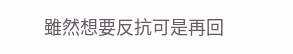雖然想要反抗可是再回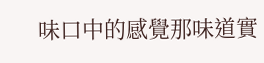味口中的感覺那味道實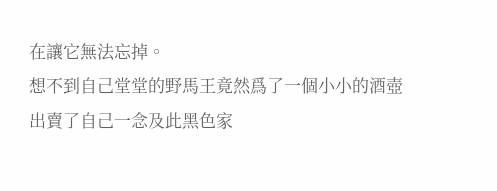在讓它無法忘掉。
想不到自己堂堂的野馬王竟然爲了一個小小的酒壺出賣了自己一念及此黑色家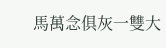馬萬念俱灰一雙大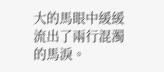大的馬眼中緩緩流出了兩行混濁的馬淚。